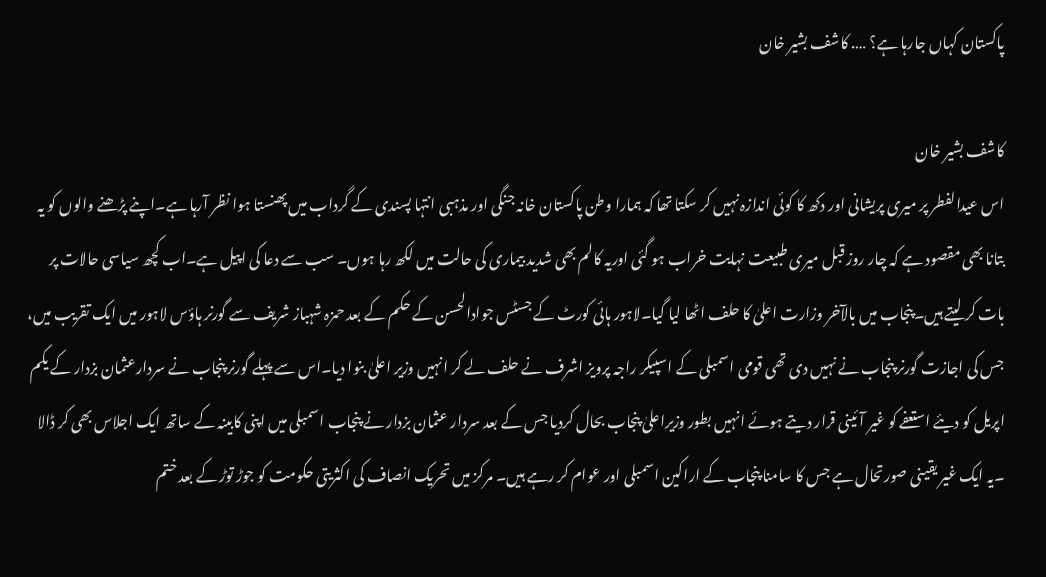پاکستان کہاں جارہا ہے؟ …. کاشف بشیر خان

کاشف بشیر خان
اس عیدالفطر پر میری پریشانی اور دکھ کا کوئی اندازہ نہیں کر سکتا تھا کہ ہمارا وطن پاکستان خانہ جنگی اور مذہبی انتہا پسندی کے گرداب میں پھنستا ہوا نظر آرہا ہے۔اپنے پڑھنے والوں کو یہ بتانا بھی مقصود ہے کہ چار روز قبل میری طبیعت نہایت خراب ہو گئی اوریہ کالم بھی شدید بیماری کی حالت میں لکھ رہا ہوں۔ سب سے دعا کی اپیل ہے۔اب کچھ سیاسی حالات پر بات کر لیتے ہیں۔پنجاب میں بالآخر وزارت اعلیٰ کا حلف اٹھا لیا گیا۔لاہور ہائی کورٹ کے جسٹس جوادالحسن کے حکم کے بعد حمزہ شہباز شریف سے گورنر ہاؤس لاہور میں ایک تقریب میں، جس کی اجازت گورنر پنجاب نے نہیں دی تھی قومی اسمبلی کے اسپیکر راجہ پرویز اشرف نے حلف لے کر انہیں وزیر اعلیٰ بنوا دیا۔اس سے پہلے گورنر پنجاب نے سردارعثمان بزدار کے یکم اپریل کو دیئے استعفے کو غیر آئینی قرار دیتے ہوئے انہیں بطور وزیراعلیٰ پنجاب بحال کردیا جس کے بعد سردار عثمان بزدار نے پنجاب اسمبلی میں اپنی کابینہ کے ساتھ ایک اجلاس بھی کر ڈالا
۔یہ ایک غیر یقینی صورتحال ہے جس کا سامنا پنجاب کے اراکین اسمبلی اور عوام کر رہے ہیں۔ مرکز میں تحریک انصاف کی اکثریتی حکومت کو جوڑ توڑ کے بعد ختم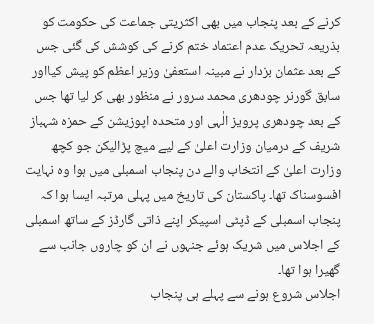کرنے کے بعد پنجاب میں بھی اکثریتی جماعت کی حکومت کو بذریعہ تحریک عدم اعتماد ختم کرنے کی کوشش کی گئی جس کے بعد عثمان بزدار نے مبینہ استعفیٰ وزیر اعظم کو پیش کیااور سابق گورنر چودھری محمد سرور نے منظور بھی کر لیا تھا جس کے بعد چودھری پرویز الٰہی اور متحدہ اپوزیشن کے حمزہ شہباز شریف کے درمیان وزارت اعلیٰ کے لیے میچ پڑالیکن جو کچھ وزارت اعلیٰ کے انتخاب والے دن پنجاب اسمبلی میں ہوا وہ نہایت افسوسناک تھا۔ پاکستان کی تاریخ میں پہلی مرتبہ ایسا ہوا کہ پنجاب اسمبلی کے ڈپٹی اسپیکر اپنے ذاتی گارڈز کے ساتھ اسمبلی کے اجلاس میں شریک ہوئے جنہوں نے ان کو چاروں جانب سے گھیرا ہوا تھا۔
اجلاس شروع ہونے سے پہلے ہی پنجاب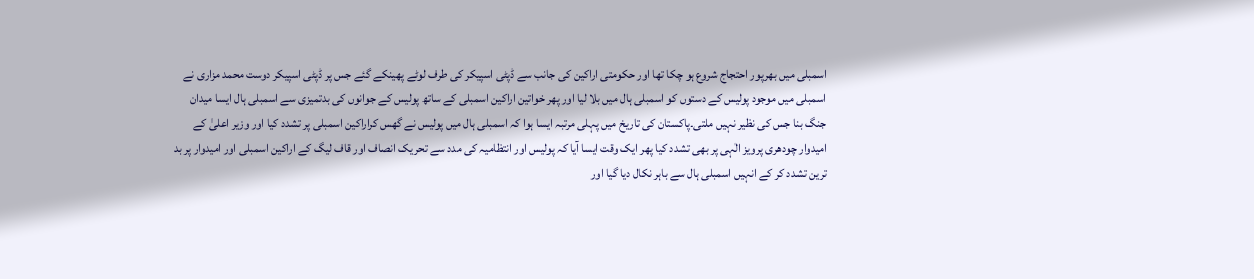اسمبلی میں بھرپور احتجاج شروع ہو چکا تھا اور حکومتی اراکین کی جانب سے ڈپٹی اسپیکر کی طرف لوٹے پھینکے گئے جس پر ڈپٹی اسپیکر دوست محمد مزاری نے اسمبلی میں موجود پولیس کے دستوں کو اسمبلی ہال میں بلا لیا اور پھر خواتین اراکین اسمبلی کے ساتھ پولیس کے جوانوں کی بدتمیزی سے اسمبلی ہال ایسا میدان جنگ بنا جس کی نظیر نہیں ملتی۔پاکستان کی تاریخ میں پہلی مرتبہ ایسا ہوا کہ اسمبلی ہال میں پولیس نے گھس کراراکین اسمبلی پر تشدد کیا اور وزیر اعلیٰ کے امیدوار چودھری پرویز الٰہی پر بھی تشدد کیا پھر ایک وقت ایسا آیا کہ پولیس اور انتظامیہ کی مدد سے تحریک انصاف اور قاف لیگ کے اراکین اسمبلی اور امیدوار پر بد ترین تشدد کر کے انہیں اسمبلی ہال سے باہر نکال دیا گیا اور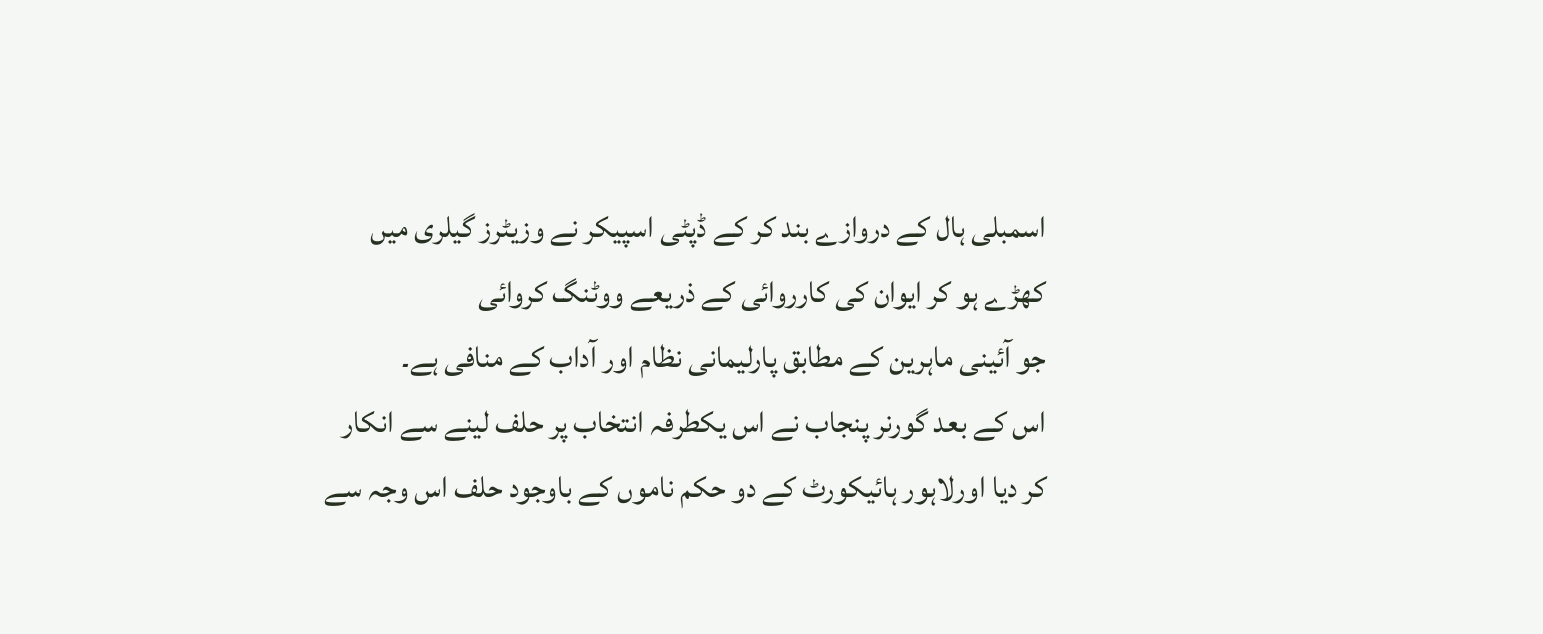اسمبلی ہال کے دروازے بند کر کے ڈپٹی اسپیکر نے وزیٹرز گیلری میں کھڑے ہو کر ایوان کی کارروائی کے ذریعے ووٹنگ کروائی
جو آئینی ماہرین کے مطابق پارلیمانی نظام اور آداب کے منافی ہے۔
اس کے بعد گورنر پنجاب نے اس یکطرفہ انتخاب پر حلف لینے سے انکار کر دیا اورلاہور ہائیکورٹ کے دو حکم ناموں کے باوجود حلف اس وجہ سے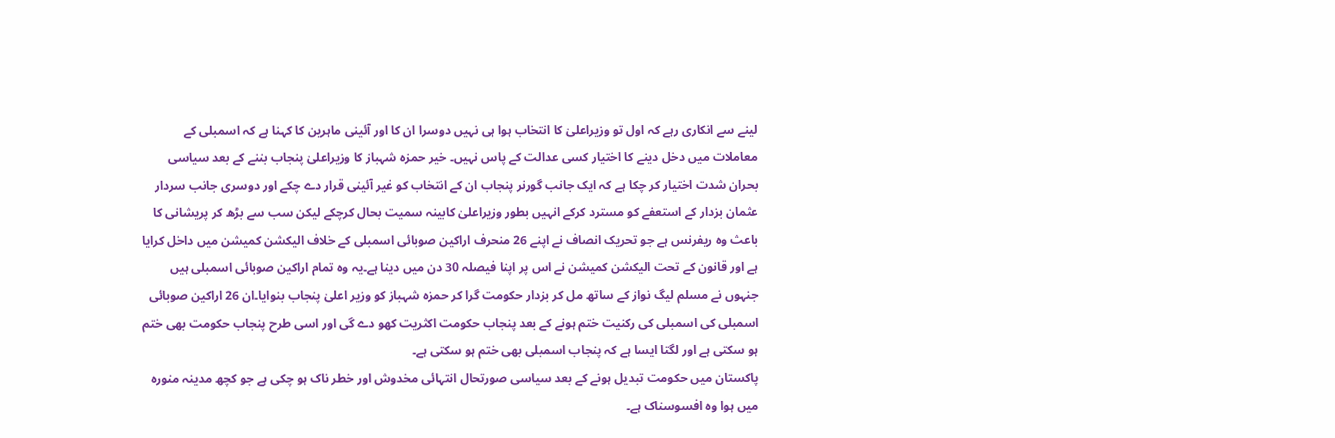لینے سے انکاری رہے کہ اول تو وزیراعلیٰ کا انتخاب ہوا ہی نہیں دوسرا ان کا اور آئینی ماہرین کا کہنا ہے کہ اسمبلی کے معاملات میں دخل دینے کا اختیار کسی عدالت کے پاس نہیں۔ خیر حمزہ شہباز کا وزیراعلیٰ پنجاب بننے کے بعد سیاسی بحران شدت اختیار کر چکا ہے کہ ایک جانب گورنر پنجاب ان کے انتخاب کو غیر آئینی قرار دے چکے اور دوسری جانب سردار عثمان بزدار کے استعفے کو مسترد کرکے انہیں بطور وزیراعلیٰ کابینہ سمیت بحال کرچکے لیکن سب سے بڑھ کر پریشانی کا باعث وہ ریفرنس ہے جو تحریک انصاف نے اپنے 26 منحرف اراکین صوبائی اسمبلی کے خلاف الیکشن کمیشن میں داخل کرایا ہے اور قانون کے تحت الیکشن کمیشن نے اس پر اپنا فیصلہ 30 دن میں دینا ہے۔یہ وہ تمام اراکین صوبائی اسمبلی ہیں جنہوں نے مسلم لیگ نواز کے ساتھ مل کر بزدار حکومت گرا کر حمزہ شہباز کو وزیر اعلیٰ پنجاب بنوایا۔ان 26 اراکین صوبائی اسمبلی کی اسمبلی کی رکنیت ختم ہونے کے بعد پنجاب حکومت اکثریت کھو دے گی اور اسی طرح پنجاب حکومت بھی ختم ہو سکتی ہے اور لگتا ایسا ہے کہ پنجاب اسمبلی بھی ختم ہو سکتی ہے۔
پاکستان میں حکومت تبدیل ہونے کے بعد سیاسی صورتحال انتہائی مخدوش اور خطر ناک ہو چکی ہے جو کچھ مدینہ منورہ میں ہوا وہ افسوسناک ہے۔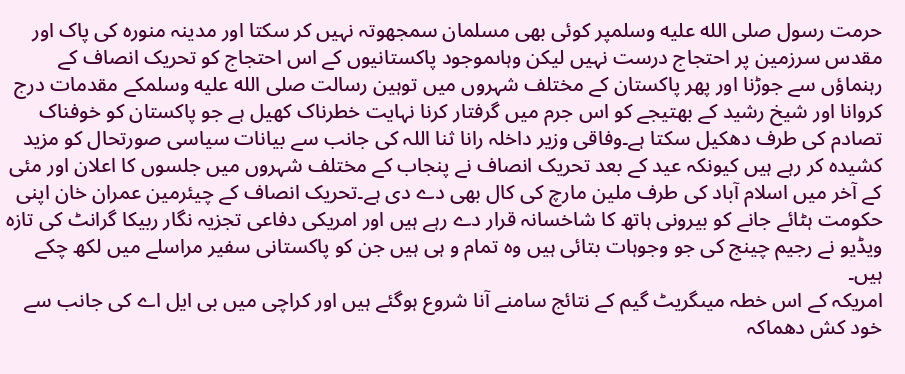حرمت رسول صلى الله عليه وسلمپر کوئی بھی مسلمان سمجھوتہ نہیں کر سکتا اور مدینہ منورہ کی پاک اور مقدس سرزمین پر احتجاج درست نہیں لیکن وہاںموجود پاکستانیوں کے اس احتجاج کو تحریک انصاف کے رہنماؤں سے جوڑنا اور پھر پاکستان کے مختلف شہروں میں توہین رسالت صلى الله عليه وسلمکے مقدمات درج کروانا اور شیخ رشید کے بھتیجے کو اس جرم میں گرفتار کرنا نہایت خطرناک کھیل ہے جو پاکستان کو خوفناک تصادم کی طرف دھکیل سکتا ہے۔وفاقی وزیر داخلہ رانا ثنا اللہ کی جانب سے بیانات سیاسی صورتحال کو مزید کشیدہ کر رہے ہیں کیونکہ عید کے بعد تحریک انصاف نے پنجاب کے مختلف شہروں میں جلسوں کا اعلان اور مئی کے آخر میں اسلام آباد کی طرف ملین مارچ کی کال بھی دے دی ہے۔تحریک انصاف کے چیئرمین عمران خان اپنی حکومت ہٹائے جانے کو بیرونی ہاتھ کا شاخسانہ قرار دے رہے ہیں اور امریکی دفاعی تجزیہ نگار ربیکا گرانٹ کی تازہ ویڈیو نے رجیم چینج کی جو وجوہات بتائی ہیں وہ تمام و ہی ہیں جن کو پاکستانی سفیر مراسلے میں لکھ چکے ہیں۔
امریکہ کے اس خطہ میںگریٹ گیم کے نتائج سامنے آنا شروع ہوگئے ہیں اور کراچی میں بی ایل اے کی جانب سے خود کش دھماکہ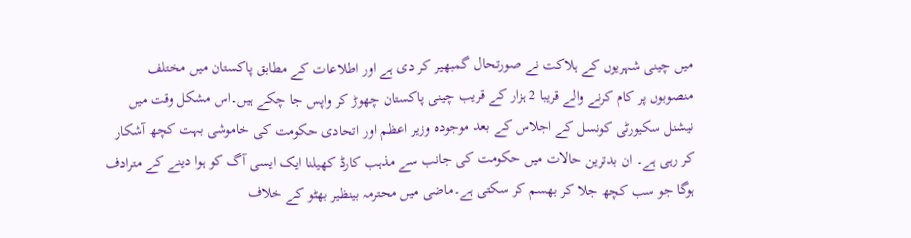میں چینی شہریوں کے ہلاکت نے صورتحال گمبھیر کر دی ہے اور اطلاعات کے مطابق پاکستان میں مختلف منصوبوں پر کام کرنے والے قریبا 2 ہزار کے قریب چینی پاکستان چھوڑ کر واپس جا چکے ہیں۔اس مشکل وقت میں نیشنل سکیورٹی کونسل کے اجلاس کے بعد موجودہ وزیر اعظم اور اتحادی حکومت کی خاموشی بہت کچھ آشکار کر رہی ہے۔ ان بدترین حالات میں حکومت کی جانب سے مذہب کارڈ کھیلنا ایک ایسی آگ کو ہوا دینے کے مترادف ہوگا جو سب کچھ جلا کر بھسم کر سکتی ہے۔ماضی میں محترمہ بینظیر بھٹو کے خلاف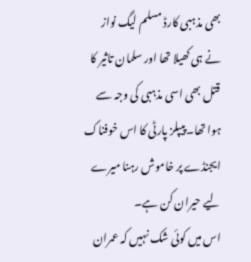بھی مذہبی کارڈ مسلم لیگ نواز نے ہی کھیلا تھا اور سلمان تاثیر کا قتل بھی اسی مذہبی کی وجہ سے ہوا تھا۔پیپلز پارٹی کا اس خوفناک ایجنڈے پر خاموش رہنا میرے لیے حیران کن ہے۔
اس میں کوئی شک نہیں کہ عمران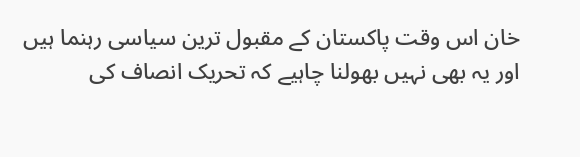خان اس وقت پاکستان کے مقبول ترین سیاسی رہنما ہیں اور یہ بھی نہیں بھولنا چاہیے کہ تحریک انصاف کی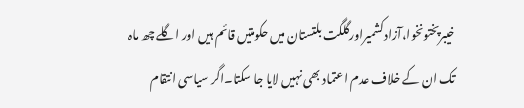خیبرپختونخوا،آزادکشمیراورگلگت بلتستان میں حکومتیں قائم ہیں اور اگلے چھ ماہ تک ان کے خلاف عدم اعتماد بھی نہیں لایا جا سکتا۔اگر سیاسی انتقام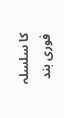کا سلسلہ فوری بند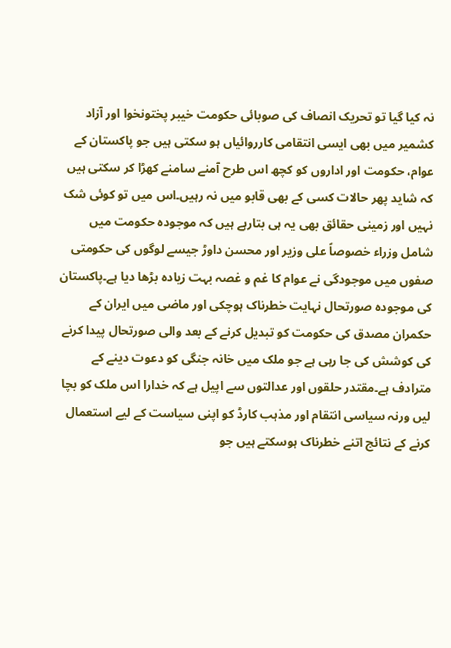نہ کیا گیا تو تحریک انصاف کی صوبائی حکومت خیبر پختونخوا اور آزاد کشمیر میں بھی ایسی انتقامی کارروائیاں ہو سکتی ہیں جو پاکستان کے عوام، حکومت اور اداروں کو کچھ اس طرح آمنے سامنے کھڑا کر سکتی ہیں کہ شاید پھر حالات کسی کے بھی قابو میں نہ رہیں۔اس میں تو کوئی شک نہیں اور زمینی حقائق بھی یہ ہی بتارہے ہیں کہ موجودہ حکومت میں شامل وزراء خصوصاً علی وزیر اور محسن داوڑ جیسے لوگوں کی حکومتی صفوں میں موجودگی نے عوام کا غم و غصہ بہت زیادہ بڑھا دیا ہے۔پاکستان کی موجودہ صورتحال نہایت خطرناک ہوچکی اور ماضی میں ایران کے حکمران مصدق کی حکومت کو تبدیل کرنے کے بعد والی صورتحال پیدا کرنے کی کوشش کی جا رہی ہے جو ملک میں خانہ جنگی کو دعوت دینے کے مترادف ہے۔مقتدر حلقوں اور عدالتوں سے اپیل ہے کہ خدارا اس ملک کو بچا لیں ورنہ سیاسی انتقام اور مذہب کارڈ کو اپنی سیاست کے لیے استعمال کرنے کے نتائج اتنے خطرناک ہوسکتے ہیں جو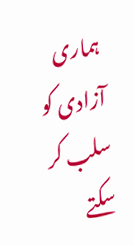ہماری آزادی کو سلب کر سکتے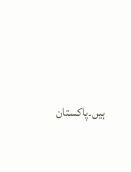ہیں۔پاکستان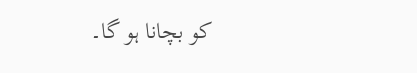کو بچانا ہو گا۔